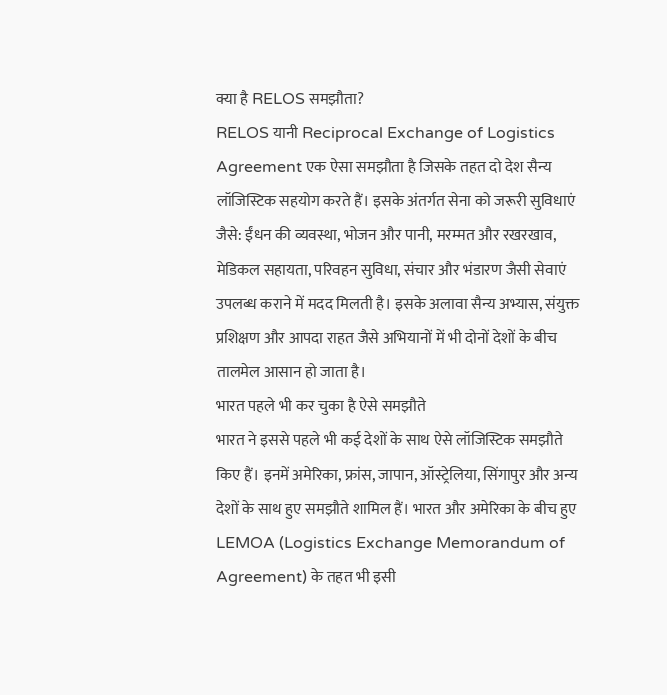क्या है RELOS समझौता?
RELOS यानी Reciprocal Exchange of Logistics Agreement एक ऐसा समझौता है जिसके तहत दो देश सैन्य लॉजिस्टिक सहयोग करते हैं। इसके अंतर्गत सेना को जरूरी सुविधाएं जैसे: ईंधन की व्यवस्था, भोजन और पानी, मरम्मत और रखरखाव, मेडिकल सहायता, परिवहन सुविधा, संचार और भंडारण जैसी सेवाएं उपलब्ध कराने में मदद मिलती है। इसके अलावा सैन्य अभ्यास, संयुक्त प्रशिक्षण और आपदा राहत जैसे अभियानों में भी दोनों देशों के बीच तालमेल आसान हो जाता है।
भारत पहले भी कर चुका है ऐसे समझौते
भारत ने इससे पहले भी कई देशों के साथ ऐसे लॉजिस्टिक समझौते किए हैं। इनमें अमेरिका, फ्रांस, जापान, ऑस्ट्रेलिया, सिंगापुर और अन्य देशों के साथ हुए समझौते शामिल हैं। भारत और अमेरिका के बीच हुए LEMOA (Logistics Exchange Memorandum of Agreement) के तहत भी इसी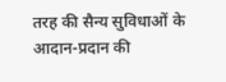तरह की सैन्य सुविधाओं के आदान-प्रदान की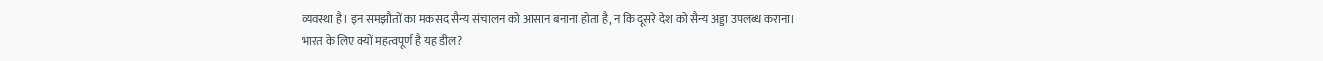व्यवस्था है। इन समझौतों का मकसद सैन्य संचालन को आसान बनाना होता है, न कि दूसरे देश को सैन्य अड्डा उपलब्ध कराना।
भारत के लिए क्यों महत्वपूर्ण है यह डील?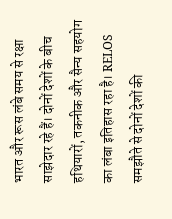भारत और रूस लंबे समय से रक्षा साझेदार रहे हैं। दोनों देशों के बीच हथियारों, तकनीक और सैन्य सहयोग का लंबा इतिहास रहा है। RELOS समझौते से दोनों देशों की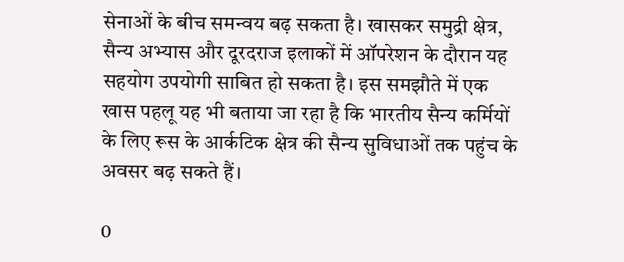सेनाओं के बीच समन्वय बढ़ सकता है। खासकर समुद्री क्षेत्र, सैन्य अभ्यास और दूरदराज इलाकों में ऑपरेशन के दौरान यह सहयोग उपयोगी साबित हो सकता है। इस समझौते में एक खास पहलू यह भी बताया जा रहा है कि भारतीय सैन्य कर्मियों के लिए रूस के आर्कटिक क्षेत्र की सैन्य सुविधाओं तक पहुंच के अवसर बढ़ सकते हैं।

0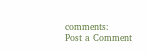comments:
Post a Comment